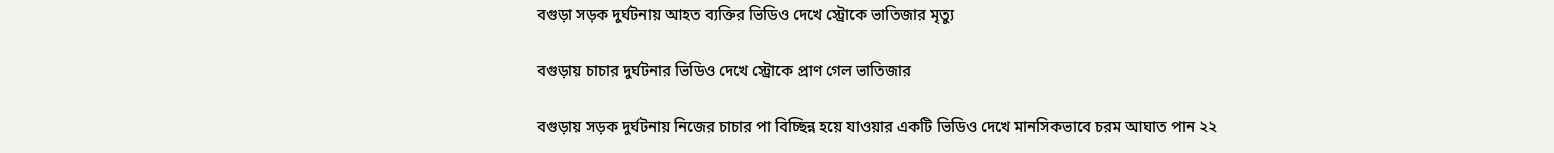বগুড়া সড়ক দুর্ঘটনায় আহত ব্যক্তির ভিডিও দেখে স্ট্রোকে ভাতিজার মৃত্যু

বগুড়ায় চাচার দুর্ঘটনার ভিডিও দেখে স্ট্রোকে প্রাণ গেল ভাতিজার

বগুড়ায় সড়ক দুর্ঘটনায় নিজের চাচার পা বিচ্ছিন্ন হয়ে যাওয়ার একটি ভিডিও দেখে মানসিকভাবে চরম আঘাত পান ২২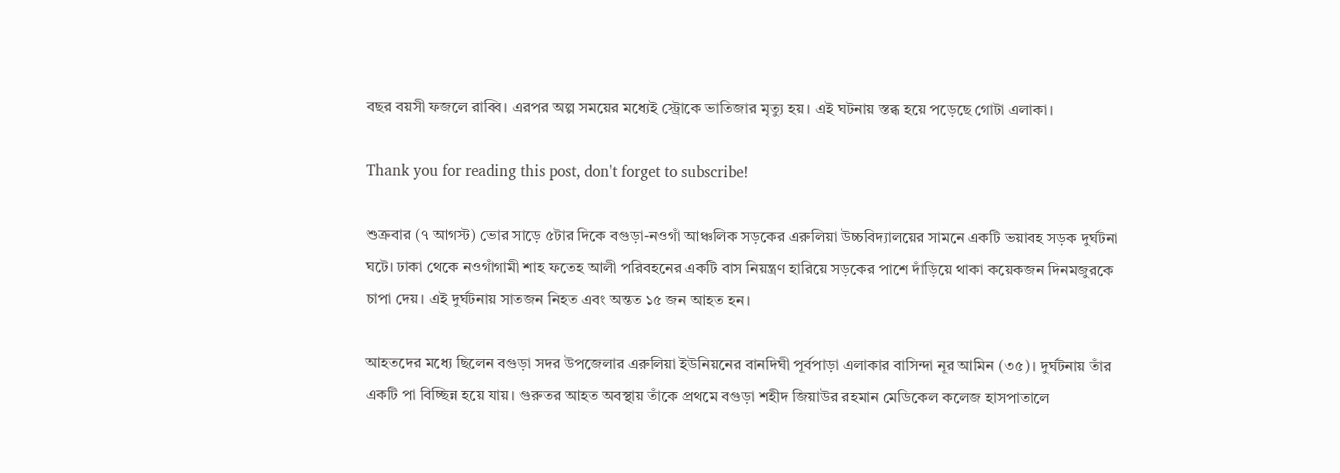বছর বয়সী ফজলে রাব্বি। এরপর অল্প সময়ের মধ্যেই স্ট্রোকে ভাতিজার মৃত্যু হয়। এই ঘটনায় স্তব্ধ হয়ে পড়েছে গোটা এলাকা।

Thank you for reading this post, don't forget to subscribe!

শুক্রবার (৭ আগস্ট) ভোর সাড়ে ৫টার দিকে বগুড়া-নওগাঁ আঞ্চলিক সড়কের এরুলিয়া উচ্চবিদ্যালয়ের সামনে একটি ভয়াবহ সড়ক দুর্ঘটনা ঘটে। ঢাকা থেকে নওগাঁগামী শাহ ফতেহ আলী পরিবহনের একটি বাস নিয়ন্ত্রণ হারিয়ে সড়কের পাশে দাঁড়িয়ে থাকা কয়েকজন দিনমজুরকে চাপা দেয়। এই দুর্ঘটনায় সাতজন নিহত এবং অন্তত ১৫ জন আহত হন।

আহতদের মধ্যে ছিলেন বগুড়া সদর উপজেলার এরুলিয়া ইউনিয়নের বানদিঘী পূর্বপাড়া এলাকার বাসিন্দা নূর আমিন (৩৫)। দুর্ঘটনায় তাঁর একটি পা বিচ্ছিন্ন হয়ে যায়। গুরুতর আহত অবস্থায় তাঁকে প্রথমে বগুড়া শহীদ জিয়াউর রহমান মেডিকেল কলেজ হাসপাতালে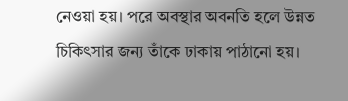নেওয়া হয়। পরে অবস্থার অবনতি হলে উন্নত চিকিৎসার জন্য তাঁকে ঢাকায় পাঠানো হয়।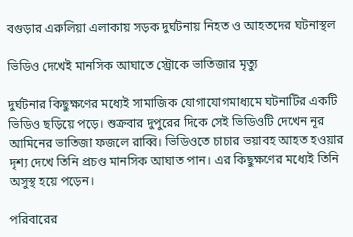বগুড়ার এরুলিয়া এলাকায় সড়ক দুর্ঘটনায় নিহত ও আহতদের ঘটনাস্থল

ভিডিও দেখেই মানসিক আঘাতে স্ট্রোকে ভাতিজার মৃত্যু

দুর্ঘটনার কিছুক্ষণের মধ্যেই সামাজিক যোগাযোগমাধ্যমে ঘটনাটির একটি ভিডিও ছড়িয়ে পড়ে। শুক্রবার দুপুরের দিকে সেই ভিডিওটি দেখেন নূর আমিনের ভাতিজা ফজলে রাব্বি। ভিডিওতে চাচার ভয়াবহ আহত হওয়ার দৃশ্য দেখে তিনি প্রচণ্ড মানসিক আঘাত পান। এর কিছুক্ষণের মধ্যেই তিনি অসুস্থ হয়ে পড়েন।

পরিবারের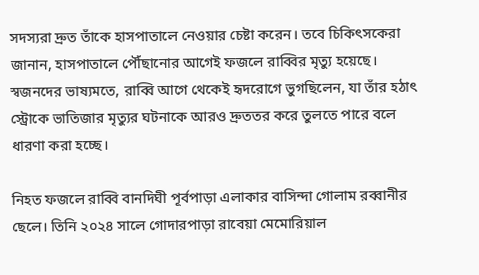সদস্যরা দ্রুত তাঁকে হাসপাতালে নেওয়ার চেষ্টা করেন। তবে চিকিৎসকেরা জানান, হাসপাতালে পৌঁছানোর আগেই ফজলে রাব্বির মৃত্যু হয়েছে। স্বজনদের ভাষ্যমতে, রাব্বি আগে থেকেই হৃদরোগে ভুগছিলেন, যা তাঁর হঠাৎ স্ট্রোকে ভাতিজার মৃত্যুর ঘটনাকে আরও দ্রুততর করে তুলতে পারে বলে ধারণা করা হচ্ছে।

নিহত ফজলে রাব্বি বানদিঘী পূর্বপাড়া এলাকার বাসিন্দা গোলাম রব্বানীর ছেলে। তিনি ২০২৪ সালে গোদারপাড়া রাবেয়া মেমোরিয়াল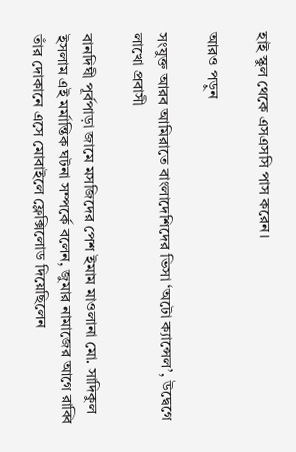হাই স্কুল থেকে এসএসসি পাস করেন।

আরও পড়ুন

সংযুক্ত আরব আমিরাতে বাংলাদেশিদের ভিসা ‘অটো ক্যান্সেল’, উদ্বেগে লাখো প্রবাসী

বানদিঘী পূর্বপাড়া জামে মসজিদের পেশ ইমাম মাওলানা মো. সাদিকুল ইসলাম এই মর্মান্তিক ঘটনা সম্পর্কে বলেন, জুমার নামাজের আগে রাব্বি তাঁর দোকানে এসে মোবাইলে ফ্লেক্সিলোড দিয়েছিলেন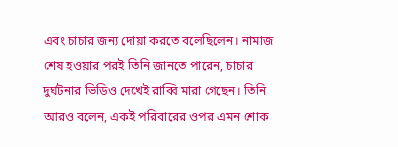এবং চাচার জন্য দোয়া করতে বলেছিলেন। নামাজ শেষ হওয়ার পরই তিনি জানতে পারেন, চাচার দুর্ঘটনার ভিডিও দেখেই রাব্বি মারা গেছেন। তিনি আরও বলেন, একই পরিবারের ওপর এমন শোক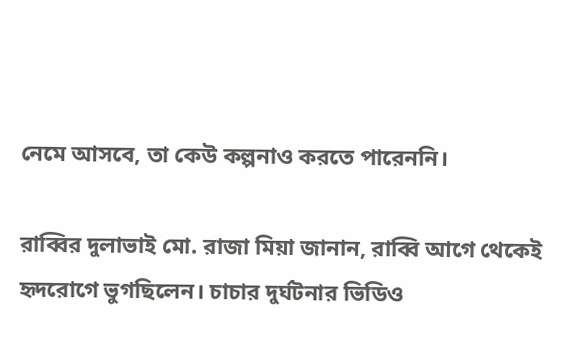নেমে আসবে, তা কেউ কল্পনাও করতে পারেননি।

রাব্বির দুলাভাই মো. রাজা মিয়া জানান, রাব্বি আগে থেকেই হৃদরোগে ভুগছিলেন। চাচার দুর্ঘটনার ভিডিও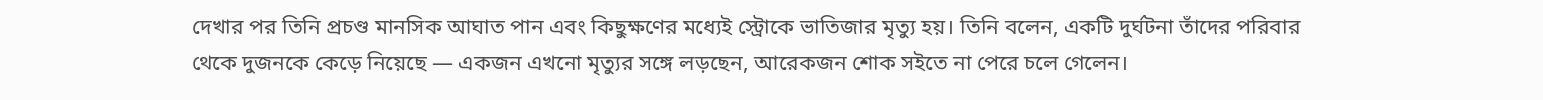দেখার পর তিনি প্রচণ্ড মানসিক আঘাত পান এবং কিছুক্ষণের মধ্যেই স্ট্রোকে ভাতিজার মৃত্যু হয়। তিনি বলেন, একটি দুর্ঘটনা তাঁদের পরিবার থেকে দুজনকে কেড়ে নিয়েছে — একজন এখনো মৃত্যুর সঙ্গে লড়ছেন, আরেকজন শোক সইতে না পেরে চলে গেলেন।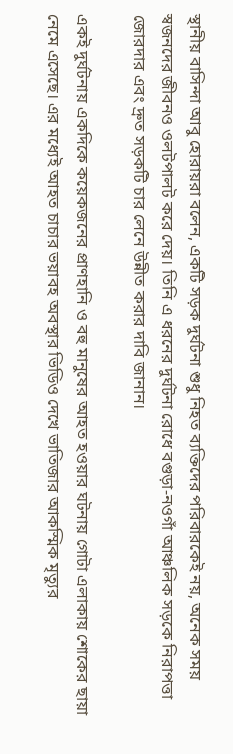স্থানীয় বাসিন্দা আবু হোরায়রা বলেন, একটি সড়ক দুর্ঘটনা শুধু নিহত ব্যক্তিদের পরিবারকেই নয়, অনেক সময় স্বজনদের জীবনও ওলটপালট করে দেয়। তিনি এ ধরনের দুর্ঘটনা রোধে বগুড়া-নওগাঁ আঞ্চলিক সড়কে নিরাপত্তা জোরদার এবং দ্রুত সড়কটি চার লেনে উন্নীত করার দাবি জানান।

একই দুর্ঘটনায় একদিকে কয়েকজনের প্রাণহানি ও বহু মানুষের আহত হওয়ার ঘটনায় গোটা এলাকায় শোকের ছায়া নেমে এসেছে। এর মধ্যেই আহত চাচার ভয়াবহ অবস্থার ভিডিও দেখে ভাতিজার আকস্মিক মৃত্যুর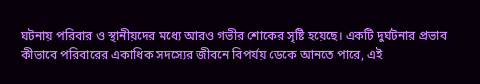ঘটনায় পরিবার ও স্থানীয়দের মধ্যে আরও গভীর শোকের সৃষ্টি হয়েছে। একটি দুর্ঘটনার প্রভাব কীভাবে পরিবারের একাধিক সদস্যের জীবনে বিপর্যয় ডেকে আনতে পারে, এই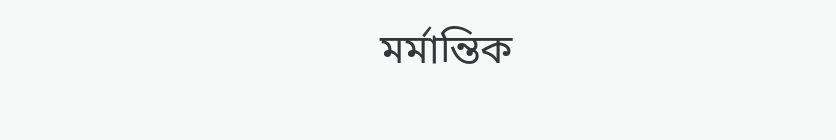মর্মান্তিক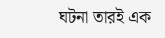ঘটনা তারই এক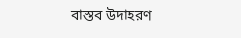বাস্তব উদাহরণ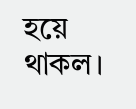হয়ে থাকল।